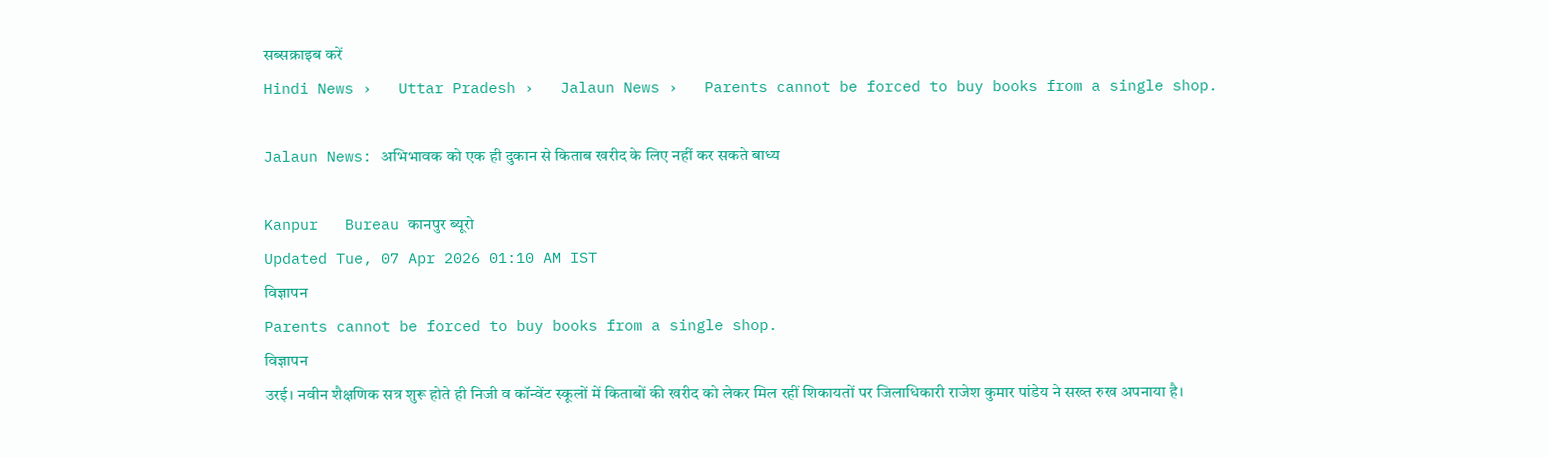सब्सक्राइब करें
Hindi News ›   Uttar Pradesh ›   Jalaun News ›   Parents cannot be forced to buy books from a single shop.

Jalaun News: अभिभावक को एक ही दुकान से किताब खरीद के लिए नहीं कर सकते बाध्य

Kanpur   Bureau कानपुर ब्यूरो
Updated Tue, 07 Apr 2026 01:10 AM IST
विज्ञापन
Parents cannot be forced to buy books from a single shop.
विज्ञापन
उरई। नवीन शैक्षणिक सत्र शुरू होते ही निजी व कॉन्वेंट स्कूलों में किताबों की खरीद को लेकर मिल रहीं शिकायतों पर जिलाधिकारी राजेश कुमार पांडेय ने सख्त रुख अपनाया है।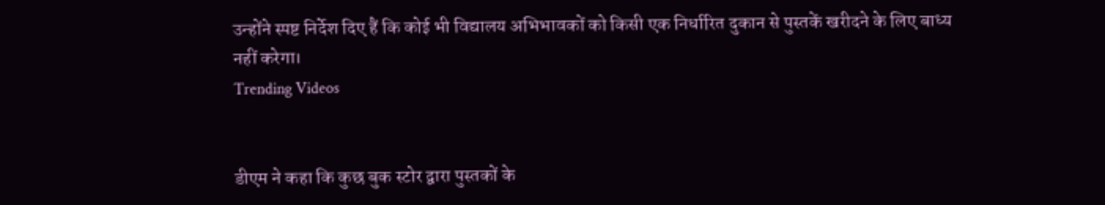उन्होंने स्पष्ट निर्देश दिए हैं कि कोई भी विद्यालय अभिभावकों को किसी एक निर्धारित दुकान से पुस्तकें खरीदने के लिए बाध्य नहीं करेगा।
Trending Videos


डीएम ने कहा कि कुछ बुक स्टोर द्वारा पुस्तकों के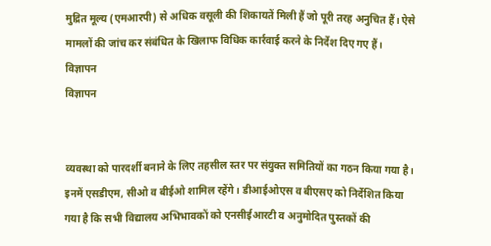मुद्रित मूल्य (एमआरपी) से अधिक वसूली की शिकायतें मिली हैं जो पूरी तरह अनुचित हैं। ऐसे मामलों की जांच कर संबंधित के खिलाफ विधिक कार्रवाई करने के निर्देश दिए गए हैं।
विज्ञापन
विज्ञापन


व्यवस्था को पारदर्शी बनाने के लिए तहसील स्तर पर संयुक्त समितियों का गठन किया गया है। इनमें एसडीएम, सीओ व बीईओ शामिल रहेंगे। डीआईओएस व बीएसए को निर्देशित किया गया है कि सभी विद्यालय अभिभावकों को एनसीईआरटी व अनुमोदित पुस्तकों की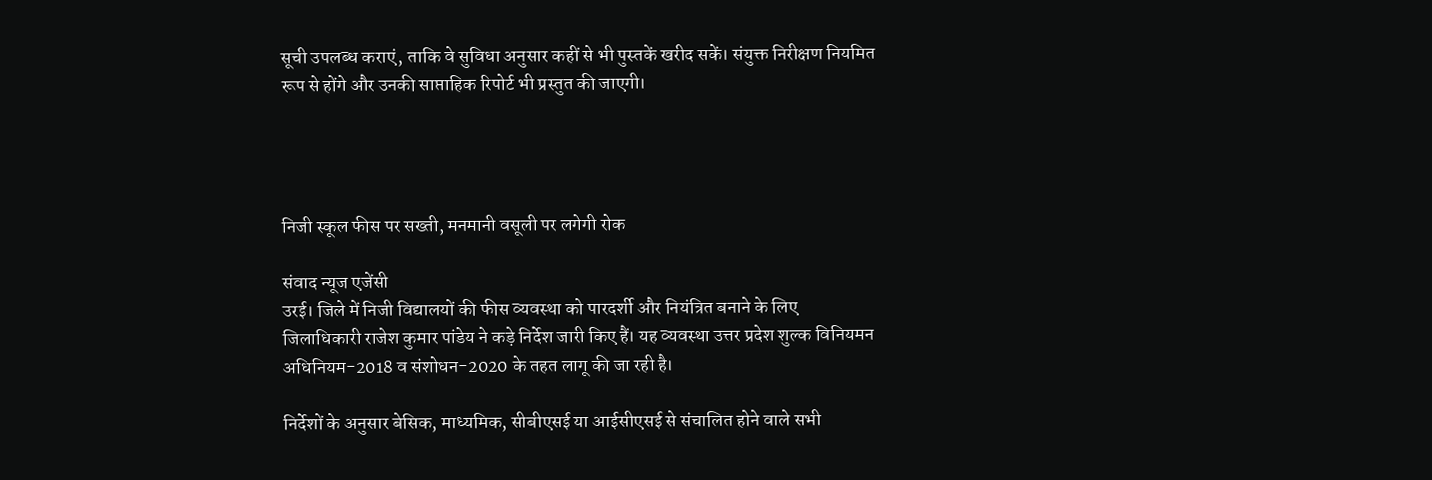सूची उपलब्ध कराएं, ताकि वे सुविधा अनुसार कहीं से भी पुस्तकें खरीद सकें। संयुक्त निरीक्षण नियमित रूप से होंगे और उनकी साप्ताहिक रिपोर्ट भी प्रस्तुत की जाएगी।




निजी स्कूल फीस पर सख्ती, मनमानी वसूली पर लगेगी रोक

संवाद न्यूज एजेंसी
उरई। जिले में निजी विद्यालयों की फीस व्यवस्था को पारदर्शी और नियंत्रित बनाने के लिए जिलाधिकारी राजेश कुमार पांडेय ने कड़े निर्देश जारी किए हैं। यह व्यवस्था उत्तर प्रदेश शुल्क विनियमन अधिनियम-2018 व संशोधन-2020 के तहत लागू की जा रही है।

निर्देशों के अनुसार बेसिक, माध्यमिक, सीबीएसई या आईसीएसई से संचालित होने वाले सभी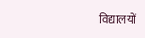विद्यालयों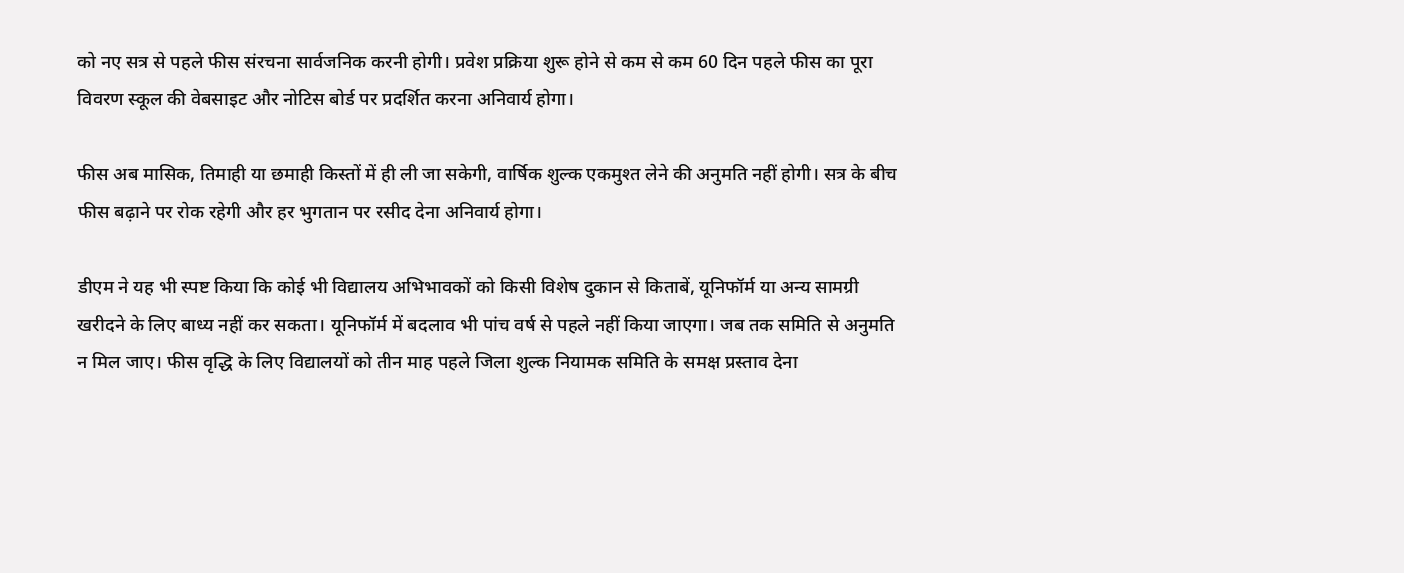को नए सत्र से पहले फीस संरचना सार्वजनिक करनी होगी। प्रवेश प्रक्रिया शुरू होने से कम से कम 60 दिन पहले फीस का पूरा विवरण स्कूल की वेबसाइट और नोटिस बोर्ड पर प्रदर्शित करना अनिवार्य होगा।

फीस अब मासिक, तिमाही या छमाही किस्तों में ही ली जा सकेगी, वार्षिक शुल्क एकमुश्त लेने की अनुमति नहीं होगी। सत्र के बीच फीस बढ़ाने पर रोक रहेगी और हर भुगतान पर रसीद देना अनिवार्य होगा।

डीएम ने यह भी स्पष्ट किया कि कोई भी विद्यालय अभिभावकों को किसी विशेष दुकान से किताबें, यूनिफॉर्म या अन्य सामग्री खरीदने के लिए बाध्य नहीं कर सकता। यूनिफॉर्म में बदलाव भी पांच वर्ष से पहले नहीं किया जाएगा। जब तक समिति से अनुमति न मिल जाए। फीस वृद्धि के लिए विद्यालयों को तीन माह पहले जिला शुल्क नियामक समिति के समक्ष प्रस्ताव देना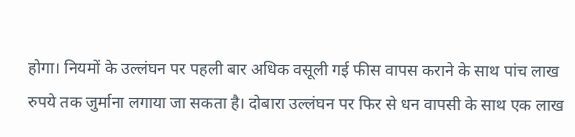होगा। नियमों के उल्लंघन पर पहली बार अधिक वसूली गई फीस वापस कराने के साथ पांच लाख रुपये तक जुर्माना लगाया जा सकता है। दोबारा उल्लंघन पर फिर से धन वापसी के साथ एक लाख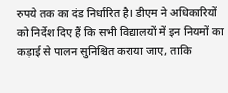रुपये तक का दंड निर्धारित है। डीएम ने अधिकारियों को निर्देश दिए हैं कि सभी विद्यालयों में इन नियमों का कड़ाई से पालन सुनिश्चित कराया जाए, ताकि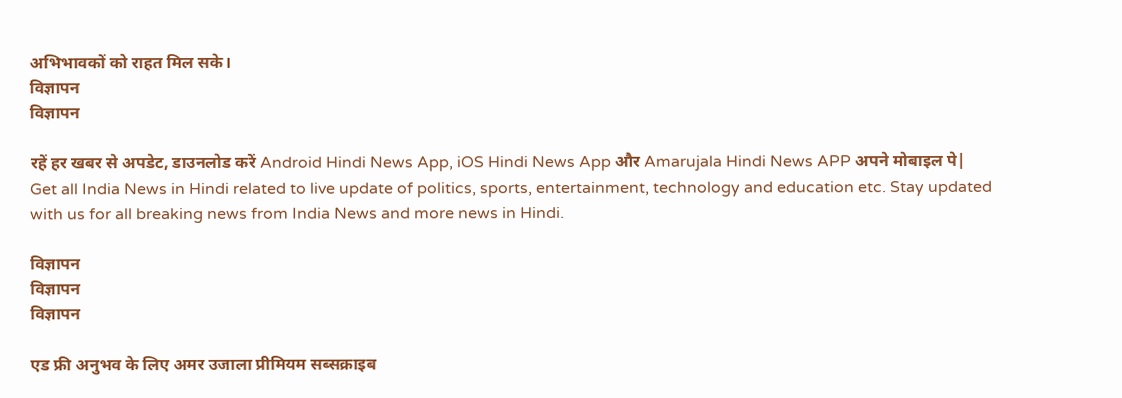अभिभावकों को राहत मिल सके।
विज्ञापन
विज्ञापन

रहें हर खबर से अपडेट, डाउनलोड करें Android Hindi News App, iOS Hindi News App और Amarujala Hindi News APP अपने मोबाइल पे|
Get all India News in Hindi related to live update of politics, sports, entertainment, technology and education etc. Stay updated with us for all breaking news from India News and more news in Hindi.

विज्ञापन
विज्ञापन
विज्ञापन

एड फ्री अनुभव के लिए अमर उजाला प्रीमियम सब्सक्राइब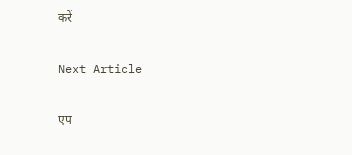करें

Next Article

एप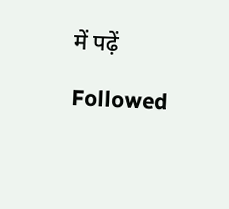में पढ़ें

Followed